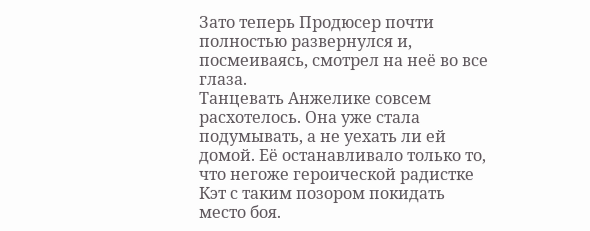Зато теперь Продюсер почти полностью развернулся и, посмеиваясь, смотрел на неё во все глаза.
Танцевать Анжелике совсем расхотелось. Она уже стала подумывать, а не уехать ли ей домой. Её останавливало только то, что негоже героической радистке Кэт с таким позором покидать место боя.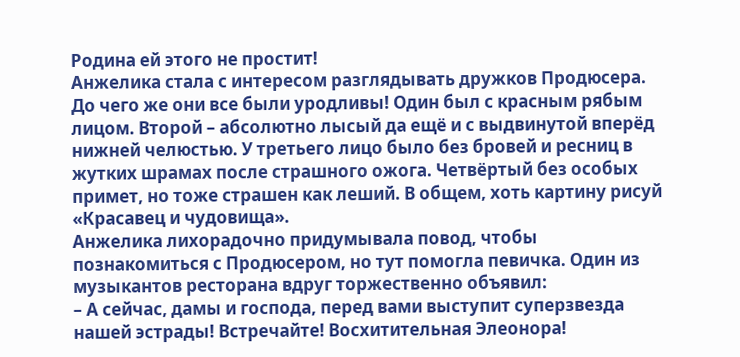Родина ей этого не простит!
Анжелика стала с интересом разглядывать дружков Продюсера. До чего же они все были уродливы! Один был с красным рябым лицом. Второй – абсолютно лысый да ещё и с выдвинутой вперёд нижней челюстью. У третьего лицо было без бровей и ресниц в жутких шрамах после страшного ожога. Четвёртый без особых примет, но тоже страшен как леший. В общем, хоть картину рисуй «Красавец и чудовища».
Анжелика лихорадочно придумывала повод, чтобы познакомиться с Продюсером, но тут помогла певичка. Один из музыкантов ресторана вдруг торжественно объявил:
– А сейчас, дамы и господа, перед вами выступит суперзвезда нашей эстрады! Встречайте! Восхитительная Элеонора!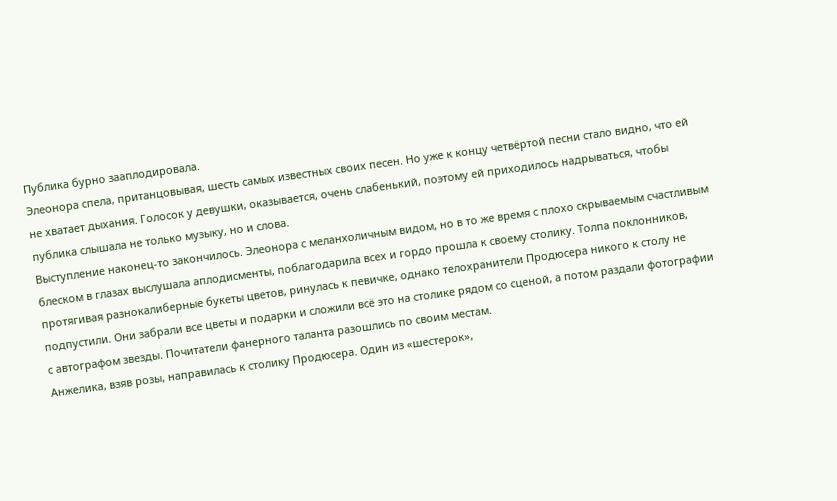Публика бурно зааплодировала.
Элеонора спела, пританцовывая, шесть самых известных своих песен. Но уже к концу четвёртой песни стало видно, что ей не хватает дыхания. Голосок у девушки, оказывается, очень слабенький, поэтому ей приходилось надрываться, чтобы публика слышала не только музыку, но и слова.
Выступление наконец-то закончилось. Элеонора с меланхоличным видом, но в то же время с плохо скрываемым счастливым блеском в глазах выслушала аплодисменты, поблагодарила всех и гордо прошла к своему столику. Толпа поклонников, протягивая разнокалиберные букеты цветов, ринулась к певичке, однако телохранители Продюсера никого к столу не подпустили. Они забрали все цветы и подарки и сложили всё это на столике рядом со сценой, а потом раздали фотографии с автографом звезды. Почитатели фанерного таланта разошлись по своим местам.
Анжелика, взяв розы, направилась к столику Продюсера. Один из «шестерок»,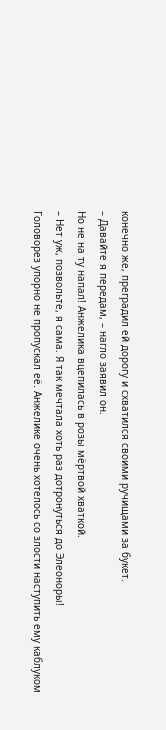конечно же, преградил ей дорогу и схватился своими ручищами за букет.
– Давайте я передам, – нагло заявил он.
Но не на ту напал! Анжелика вцепилась в розы мёртвой хваткой.
– Нет уж, позвольте, я сама. Я так мечтала хоть раз дотронуться до Элеоноры!
Головорез упорно не пропускал её. Анжелике очень хотелось со злости наступить ему каблуком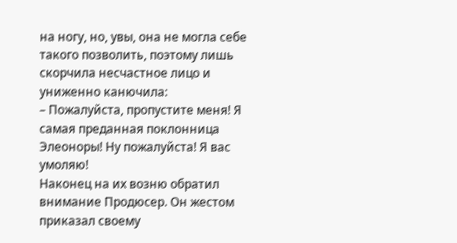на ногу, но, увы, она не могла себе такого позволить, поэтому лишь скорчила несчастное лицо и униженно канючила:
– Пожалуйста, пропустите меня! Я самая преданная поклонница Элеоноры! Ну пожалуйста! Я вас умоляю!
Наконец на их возню обратил внимание Продюсер. Он жестом приказал своему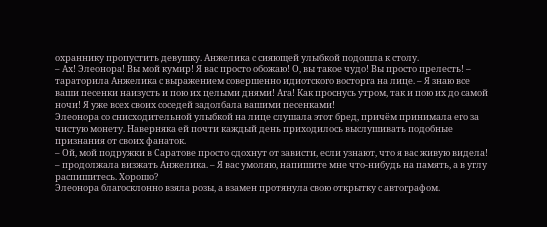охраннику пропустить девушку. Анжелика с сияющей улыбкой подошла к столу.
– Ах! Элеонора! Вы мой кумир! Я вас просто обожаю! О, вы такое чудо! Вы просто прелесть! – тараторила Анжелика с выражением совершенно идиотского восторга на лице. – Я знаю все ваши песенки наизусть и пою их целыми днями! Ага! Как проснусь утром, так и пою их до самой ночи! Я уже всех своих соседей задолбала вашими песенками!
Элеонора со снисходительной улыбкой на лице слушала этот бред, причём принимала его за чистую монету. Наверняка ей почти каждый день приходилось выслушивать подобные признания от своих фанаток.
– Ой, мой подружки в Саратове просто сдохнут от зависти, если узнают, что я вас живую видела! – продолжала визжать Анжелика. – Я вас умоляю, напишите мне что-нибудь на память, а в углу распишитесь. Хорошо?
Элеонора благосклонно взяла розы, а взамен протянула свою открытку с автографом.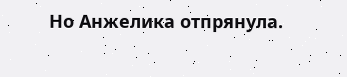Но Анжелика отпрянула.